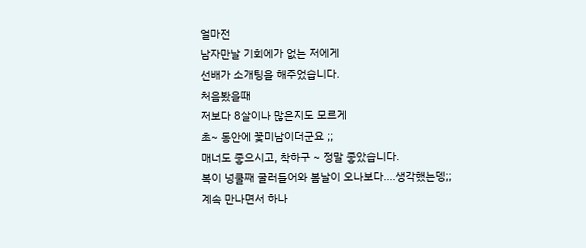얼마전
남자만날 기회에가 없는 저에게
선배가 소개팅을 해주었습니다.
처음봤을때
저보다 8살이나 많은지도 모르게
초~ 동안에 꽃미남이더군요 ;;
매너도 좋으시고, 착하구 ~ 정말 좋았습니다.
복이 넝쿨째 굴러들어와 봄날이 오나보다....생각했는뎅;;
계속 만나면서 하나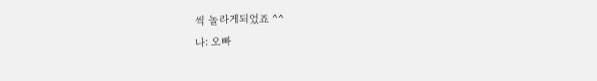씩 놀라게되었죠 ^^
나: 오빠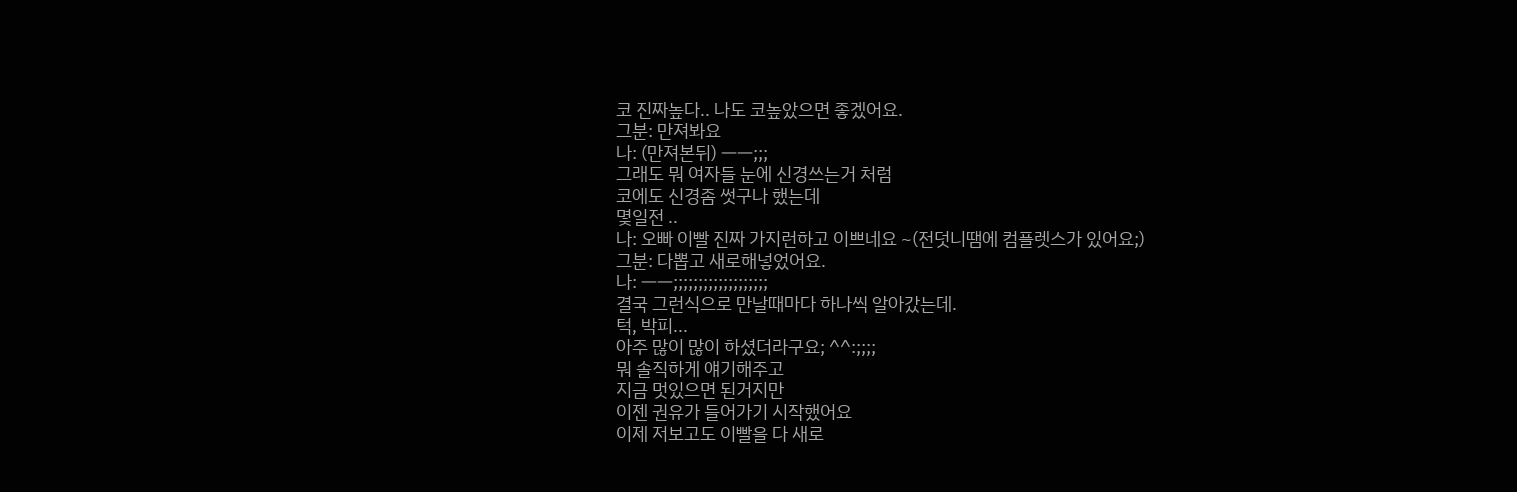코 진짜높다.. 나도 코높았으면 좋겠어요.
그분: 만져봐요
나: (만져본뒤) ㅡㅡ;;;
그래도 뭐 여자들 눈에 신경쓰는거 처럼
코에도 신경좀 썻구나 했는데
몇일전 ..
나: 오빠 이빨 진짜 가지런하고 이쁘네요 ~(전덧니땜에 컴플렛스가 있어요;)
그분: 다뽑고 새로해넣었어요.
나: ㅡㅡ;;;;;;;;;;;;;;;;;;;
결국 그런식으로 만날때마다 하나씩 알아갔는데.
턱, 박피...
아주 많이 많이 하셨더라구요; ^^:;;;;
뭐 솔직하게 얘기해주고
지금 멋있으면 된거지만
이젠 권유가 들어가기 시작했어요
이제 저보고도 이빨을 다 새로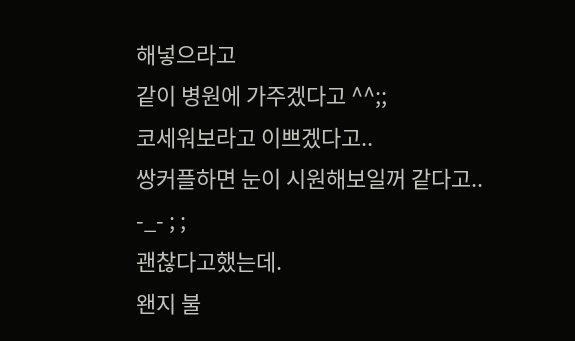해넣으라고
같이 병원에 가주겠다고 ^^;;
코세워보라고 이쁘겠다고..
쌍커플하면 눈이 시원해보일꺼 같다고..
-_- ; ;
괜찮다고했는데.
왠지 불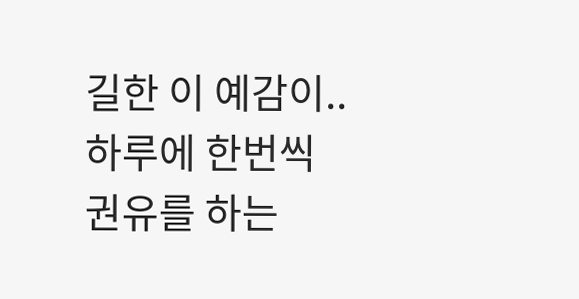길한 이 예감이..
하루에 한번씩
권유를 하는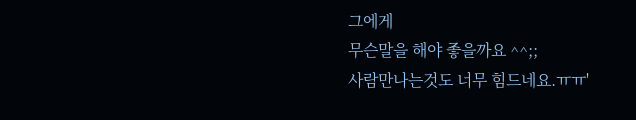그에게
무슨말을 해야 좋을까요 ^^;;
사람만나는것도 너무 힘드네요.ㅠㅠ'